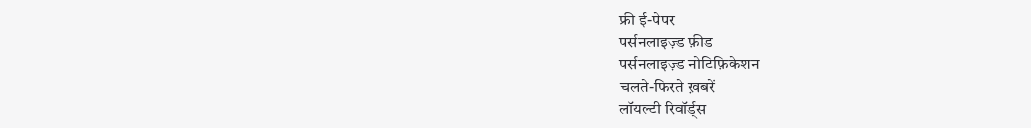फ्री ई-पेपर
पर्सनलाइज़्ड फ़ीड
पर्सनलाइज़्ड नोटिफ़िकेशन
चलते-फिरते ख़बरें
लॉयल्टी रिवॉर्ड्स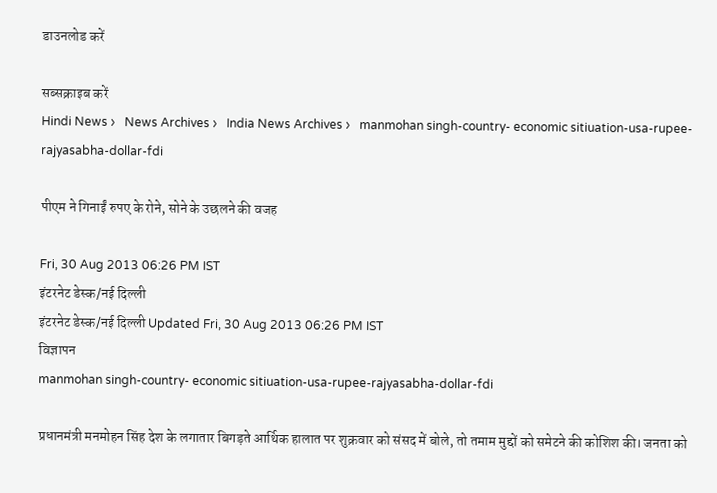डाउनलोड करें

सब्सक्राइब करें
Hindi News ›   News Archives ›   India News Archives ›   manmohan singh-country- economic sitiuation-usa-rupee-rajyasabha-dollar-fdi

पीएम ने गिनाईं रुपए के रोने, सोने के उछलने की वजह

Fri, 30 Aug 2013 06:26 PM IST
इंटरनेट डेस्क/नई दिल्ली
इंटरनेट डेस्क/नई दिल्ली Updated Fri, 30 Aug 2013 06:26 PM IST
विज्ञापन
manmohan singh-country- economic sitiuation-usa-rupee-rajyasabha-dollar-fdi

प्रधानमंत्री मनमोहन सिंह देश के लगातार बिगड़ते आर्थिक हालात पर शुक्रवार को संसद में बोले, तो तमाम मुद्दों को समेटने की कोशिश की। जनता को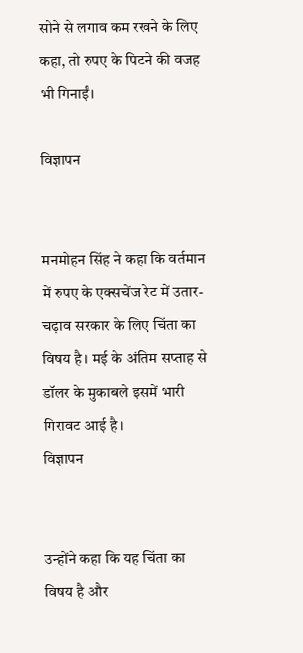सोने से लगाव कम रखने के लिए कहा, तो रुपए के पिटने की वजह भी गिनाईं।

विज्ञापन


मनमोहन सिंह ने कहा कि वर्तमान में रुपए के एक्सचेंज रेट में उतार-चढ़ाव सरकार के लिए चिंता का विषय है। मई के अंतिम सप्ताह से डॉलर के मुकाबले इसमें भारी गिरावट आई है।
विज्ञापन


उन्होंने कहा कि यह चिंता का विषय है और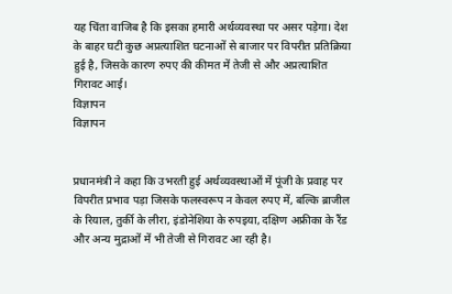यह चिंता वाजिब है कि इसका हमारी अर्थव्यवस्था पर असर पड़ेगा। देश के बाहर घटी कुछ अप्रत्याशित घटनाओं से बाजार पर विपरीत प्रतिक्रिया हुई है, जिसके कारण रुपए की कीमत में तेजी से और अप्रत्याशित गिरावट आई।
विज्ञापन
विज्ञापन


प्रधानमंत्री ने कहा कि उभरती हुई अर्थव्यवस्थाओं में पूंजी के प्रवाह पर विपरीत प्रभाव पड़ा जिसके फलस्वरूप न केवल रुपए में, बल्कि ब्राजील के रियाल, तुर्की के लीरा, इंडोनेशिया के रुपइया, दक्षिण अफ्रीका के रैंड और अन्य मुद्राओं में भी तेजी से गिरावट आ रही है।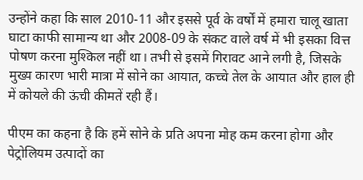उन्होंने कहा कि साल 2010-11 और इससे पूर्व के वर्षों में हमारा चालू खाता घाटा काफी सामान्य था और 2008-09 के संकट वाले वर्ष में भी इसका वित्त पोषण करना मुश्किल नहीं था। तभी से इसमें गिरावट आने लगी है, जिसके मुख्य कारण भारी मात्रा में सोने का आयात, कच्चे तेल के आयात और हाल ही में कोयले की ऊंची कीमतें रही हैं।

पीएम का कहना है कि हमें सोने के प्रति अपना मोह कम करना होगा और पेट्रोलियम उत्पादों का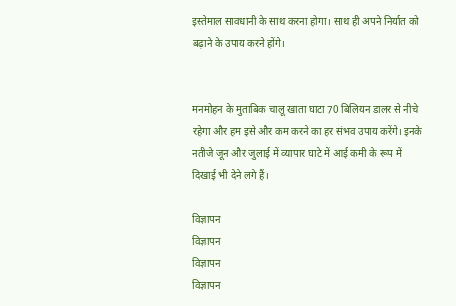इस्तेमाल सावधानी के साथ करना होगा। साथ ही अपने निर्यात को बढ़ाने के उपाय करने होंगे।


मनमोहन के मुताबिक चालू खाता घाटा 70 बिलियन डालर से नीचे रहेगा और हम इसे और कम करने का हर संभव उपाय करेंगे। इनके नतीजे जून और जुलाई में व्यापार घाटे में आई कमी के रूप में दिखाई भी देने लगे हैं।

विज्ञापन
विज्ञापन
विज्ञापन
विज्ञापन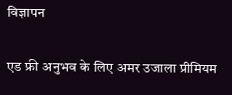विज्ञापन

एड फ्री अनुभव के लिए अमर उजाला प्रीमियम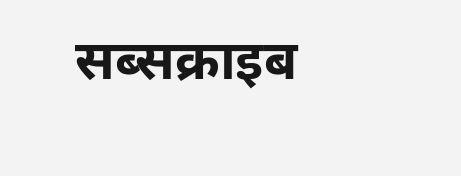सब्सक्राइब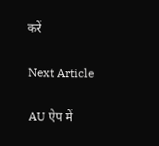करें

Next Article

AU ऐप में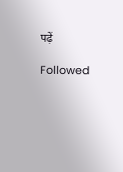पढ़ें

Followed